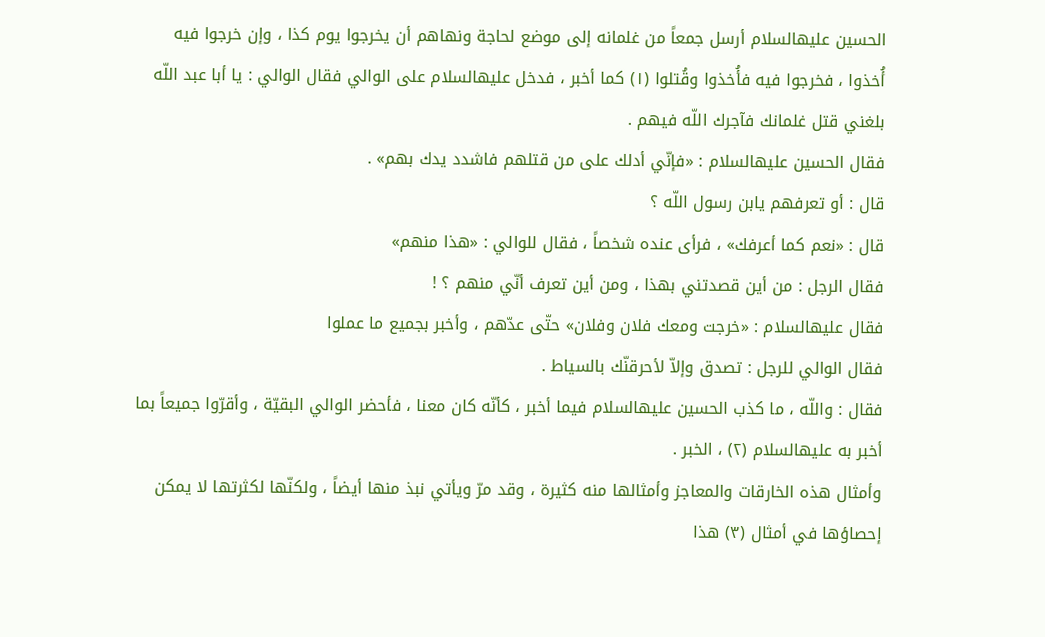الحسين عليهالسلام أرسل جمعاً من غلمانه إلى موضع لحاجة ونهاهم أن يخرجوا يوم كذا ، وإن خرجوا فيه أُخذوا ، فخرجوا فيه فأُخذوا وقُتلوا (١) كما أخبر ، فدخل عليهالسلام على الوالي فقال الوالي : يا أبا عبد اللّه بلغني قتل غلمانك فآجرك اللّه فيهم .
فقال الحسين عليهالسلام : «فإنّي أدلك على من قتلهم فاشدد يدك بهم» .
قال : أو تعرفهم يابن رسول اللّه ؟
قال : «نعم كما أعرفك» ، فرأى عنده شخصاً ، فقال للوالي : «هذا منهم»
فقال الرجل : من أين قصدتني بهذا ، ومن أين تعرف أنّي منهم ؟ !
فقال عليهالسلام : «خرجت ومعك فلان وفلان» حتّى عدّهم ، وأخبر بجميع ما عملوا
فقال الوالي للرجل : تصدق وإلاّ لأحرقنّك بالسياط .
فقال : واللّه ، ما كذب الحسين عليهالسلام فيما أخبر ، كأنّه كان معنا ، فأحضر الوالي البقيّة ، وأقرّوا جميعاً بما أخبر به عليهالسلام (٢) ، الخبر .
وأمثال هذه الخارقات والمعاجز وأمثالها منه كثيرة ، وقد مرّ ويأتي نبذ منها أيضاً ، ولكنّها لكثرتها لا يمكن إحصاؤها في أمثال (٣) هذا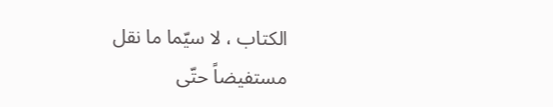الكتاب ، لا سيّما ما نقل مستفيضاً حتّى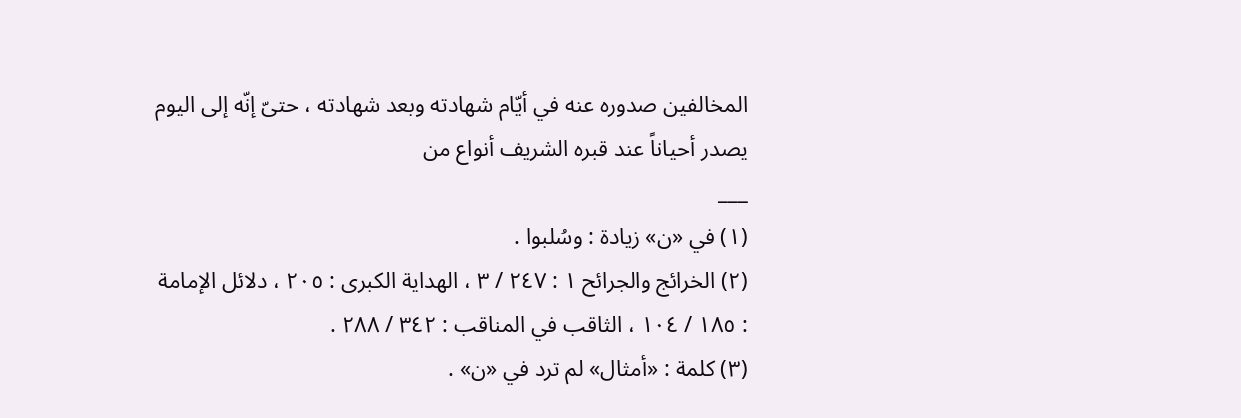المخالفين صدوره عنه في أيّام شهادته وبعد شهادته ، حتىّ إنّه إلى اليوم يصدر أحياناً عند قبره الشريف أنواع من
___
(١) في «ن» زيادة : وسُلبوا .
(٢) الخرائج والجرائح ١ : ٢٤٧ / ٣ ، الهداية الكبرى : ٢٠٥ ، دلائل الإمامة : ١٨٥ / ١٠٤ ، الثاقب في المناقب : ٣٤٢ / ٢٨٨ .
(٣) كلمة : «أمثال» لم ترد في «ن» .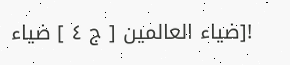![ضياء العالمين [ ج ٤ ] ضياء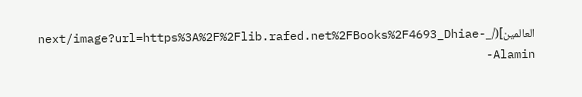العالمين](/_next/image?url=https%3A%2F%2Flib.rafed.net%2FBooks%2F4693_Dhiae-Alamin-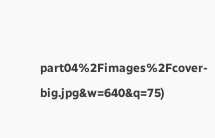part04%2Fimages%2Fcover-big.jpg&w=640&q=75)